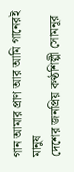গান আমার প্রাণ আর আমি গানেরই মানুষ
দেশের জনপ্রিয় কণ্ঠশিল্পী সোমনূর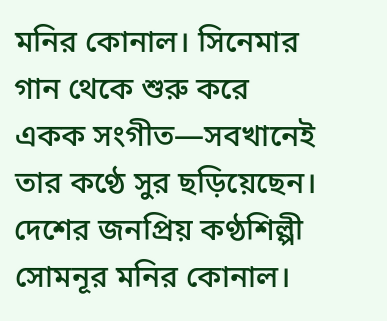মনির কোনাল। সিনেমার গান থেকে শুরু করে একক সংগীত—সবখানেই তার কণ্ঠে সুর ছড়িয়েছেন।
দেশের জনপ্রিয় কণ্ঠশিল্পী সোমনূর মনির কোনাল।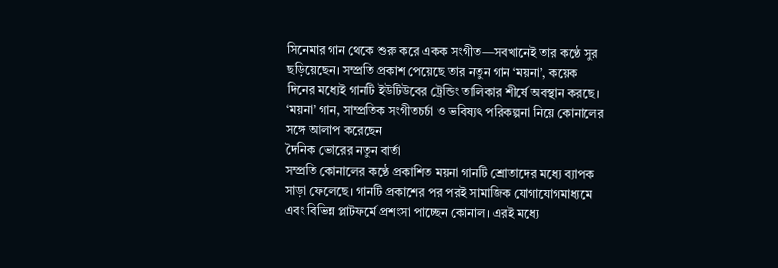সিনেমার গান থেকে শুরু করে একক সংগীত—সবখানেই তার কণ্ঠে সুর ছড়িয়েছেন। সম্প্রতি প্রকাশ পেয়েছে তার নতুন গান ‘ময়না’, কয়েক দিনের মধ্যেই গানটি ইউটিউবের ট্রেন্ডিং তালিকার শীর্ষে অবস্থান করছে। ‘ময়না’ গান, সাম্প্রতিক সংগীতচর্চা ও ভবিষ্যৎ পরিকল্পনা নিয়ে কোনালের সঙ্গে আলাপ করেছেন
দৈনিক ভোরের নতুন বার্তা
সম্প্রতি কোনালের কণ্ঠে প্রকাশিত ময়না গানটি শ্রোতাদের মধ্যে ব্যাপক সাড়া ফেলেছে। গানটি প্রকাশের পর পরই সামাজিক যোগাযোগমাধ্যমে এবং বিভিন্ন প্লাটফর্মে প্রশংসা পাচ্ছেন কোনাল। এরই মধ্যে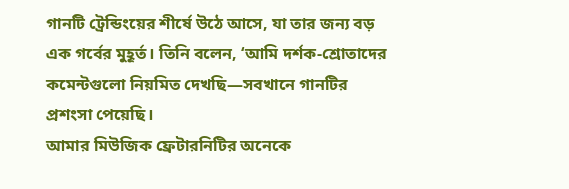গানটি ট্রেন্ডিংয়ের শীর্ষে উঠে আসে, যা তার জন্য বড় এক গর্বের মুহূর্ত। তিনি বলেন, ‘আমি দর্শক-শ্রোতাদের কমেন্টগুলো নিয়মিত দেখছি—সবখানে গানটির প্রশংসা পেয়েছি।
আমার মিউজিক ফ্রেটারনিটির অনেকে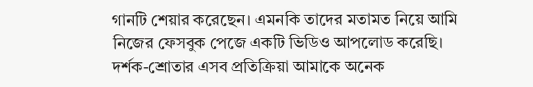গানটি শেয়ার করেছেন। এমনকি তাদের মতামত নিয়ে আমি নিজের ফেসবুক পেজে একটি ভিডিও আপলোড করেছি। দর্শক-শ্রোতার এসব প্রতিক্রিয়া আমাকে অনেক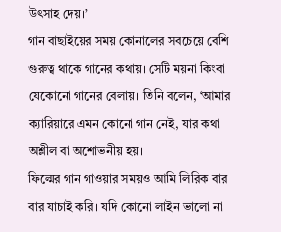উৎসাহ দেয়।’
গান বাছাইয়ের সময় কোনালের সবচেয়ে বেশি গুরুত্ব থাকে গানের কথায়। সেটি ময়না কিংবা যেকোনো গানের বেলায়। তিনি বলেন, ‘আমার ক্যারিয়ারে এমন কোনো গান নেই, যার কথা অশ্লীল বা অশোভনীয় হয়।
ফিল্মের গান গাওয়ার সময়ও আমি লিরিক বার বার যাচাই করি। যদি কোনো লাইন ভালো না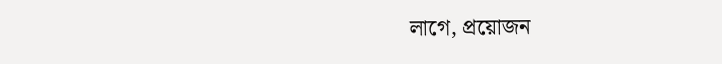লাগে, প্রয়োজন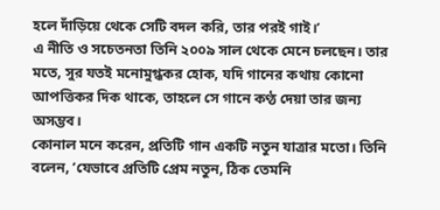হলে দাঁড়িয়ে থেকে সেটি বদল করি, তার পরই গাই।’
এ নীতি ও সচেতনতা তিনি ২০০৯ সাল থেকে মেনে চলছেন। তার মতে, সুর যতই মনোমুগ্ধকর হোক, যদি গানের কথায় কোনো আপত্তিকর দিক থাকে, তাহলে সে গানে কণ্ঠ দেয়া তার জন্য অসম্ভব।
কোনাল মনে করেন, প্রতিটি গান একটি নতুন যাত্রার মতো। তিনি বলেন, ‘যেভাবে প্রতিটি প্রেম নতুন, ঠিক তেমনি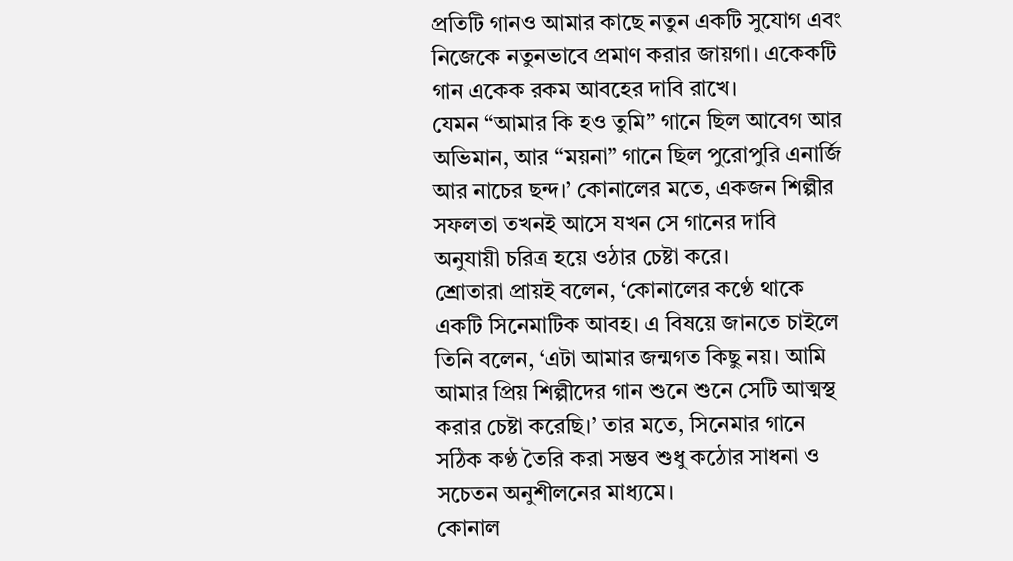প্রতিটি গানও আমার কাছে নতুন একটি সুযোগ এবং নিজেকে নতুনভাবে প্রমাণ করার জায়গা। একেকটি গান একেক রকম আবহের দাবি রাখে।
যেমন “আমার কি হও তুমি” গানে ছিল আবেগ আর অভিমান, আর “ময়না” গানে ছিল পুরোপুরি এনার্জি আর নাচের ছন্দ।’ কোনালের মতে, একজন শিল্পীর সফলতা তখনই আসে যখন সে গানের দাবি অনুযায়ী চরিত্র হয়ে ওঠার চেষ্টা করে।
শ্রোতারা প্রায়ই বলেন, ‘কোনালের কণ্ঠে থাকে একটি সিনেমাটিক আবহ। এ বিষয়ে জানতে চাইলে তিনি বলেন, ‘এটা আমার জন্মগত কিছু নয়। আমি আমার প্রিয় শিল্পীদের গান শুনে শুনে সেটি আত্মস্থ করার চেষ্টা করেছি।’ তার মতে, সিনেমার গানে সঠিক কণ্ঠ তৈরি করা সম্ভব শুধু কঠোর সাধনা ও সচেতন অনুশীলনের মাধ্যমে।
কোনাল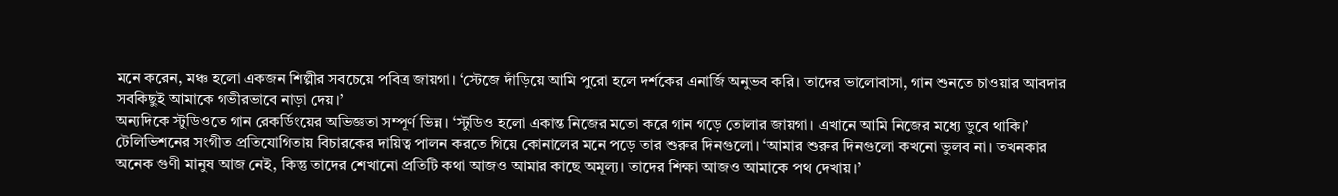মনে করেন, মঞ্চ হলো একজন শিল্পীর সবচেয়ে পবিত্র জায়গা। ‘স্টেজে দাঁড়িয়ে আমি পুরো হলে দর্শকের এনার্জি অনুভব করি। তাদের ভালোবাসা, গান শুনতে চাওয়ার আবদার সবকিছুই আমাকে গভীরভাবে নাড়া দেয়।’
অন্যদিকে স্টুডিওতে গান রেকর্ডিংয়ের অভিজ্ঞতা সম্পূর্ণ ভিন্ন। ‘স্টুডিও হলো একান্ত নিজের মতো করে গান গড়ে তোলার জায়গা। এখানে আমি নিজের মধ্যে ডুবে থাকি।’
টেলিভিশনের সংগীত প্রতিযোগিতায় বিচারকের দায়িত্ব পালন করতে গিয়ে কোনালের মনে পড়ে তার শুরুর দিনগুলো। ‘আমার শুরুর দিনগুলো কখনো ভুলব না। তখনকার অনেক গুণী মানুষ আজ নেই, কিন্তু তাদের শেখানো প্রতিটি কথা আজও আমার কাছে অমূল্য। তাদের শিক্ষা আজও আমাকে পথ দেখায়।’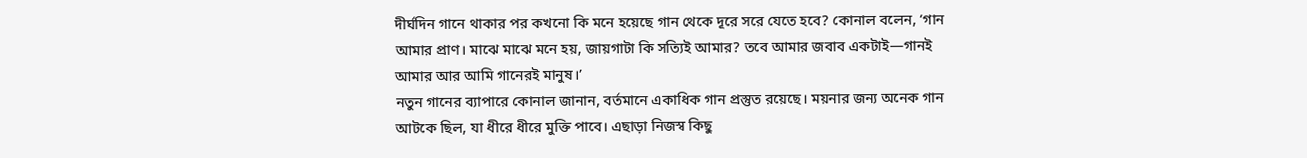দীর্ঘদিন গানে থাকার পর কখনো কি মনে হয়েছে গান থেকে দূরে সরে যেতে হবে? কোনাল বলেন, ‘গান আমার প্রাণ। মাঝে মাঝে মনে হয়, জায়গাটা কি সত্যিই আমার? তবে আমার জবাব একটাই—গানই আমার আর আমি গানেরই মানুষ।’
নতুন গানের ব্যাপারে কোনাল জানান, বর্তমানে একাধিক গান প্রস্তুত রয়েছে। ময়নার জন্য অনেক গান আটকে ছিল, যা ধীরে ধীরে মুক্তি পাবে। এছাড়া নিজস্ব কিছু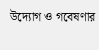উদ্যোগ ও গবেষণার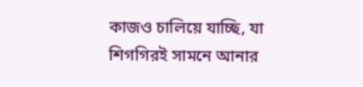কাজও চালিয়ে যাচ্ছি, যা শিগগিরই সামনে আনার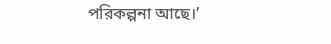পরিকল্পনা আছে।’